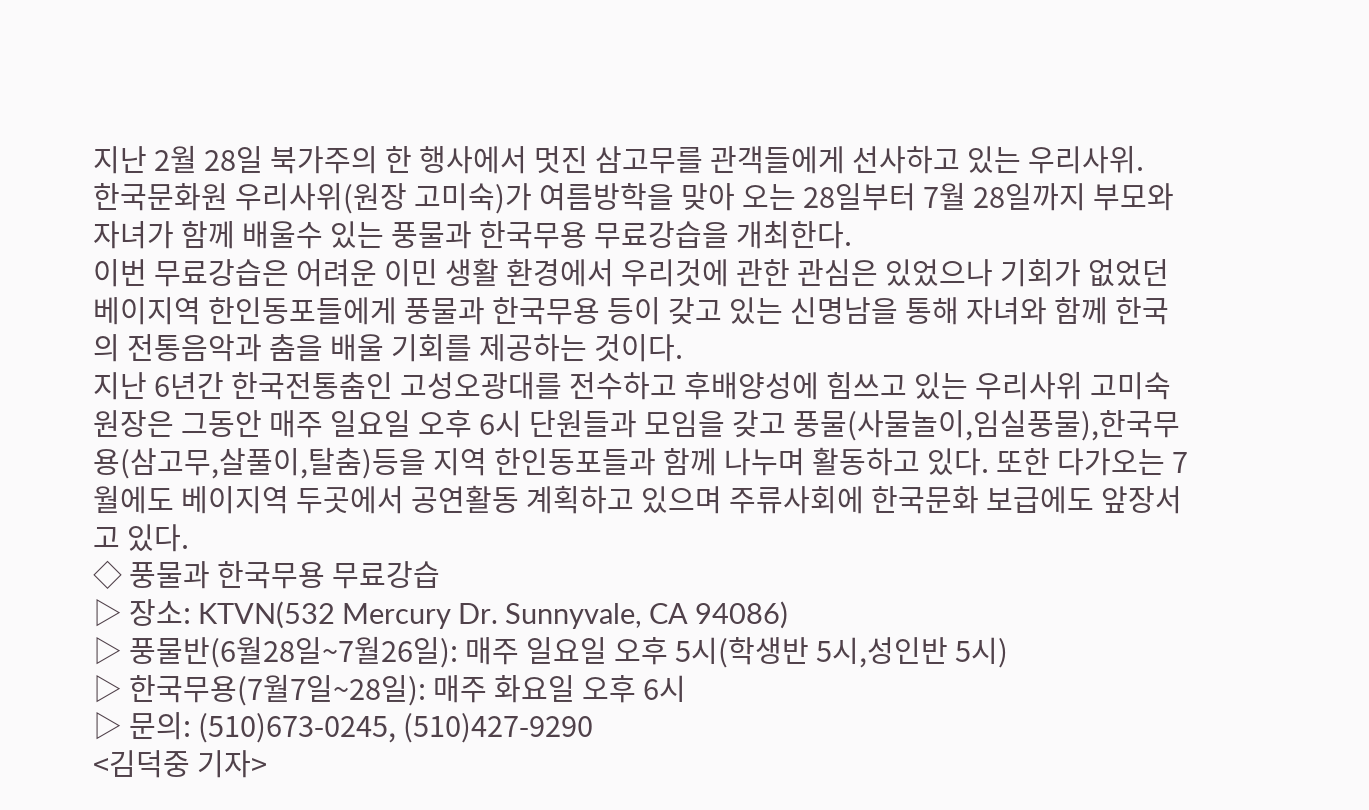지난 2월 28일 북가주의 한 행사에서 멋진 삼고무를 관객들에게 선사하고 있는 우리사위.
한국문화원 우리사위(원장 고미숙)가 여름방학을 맞아 오는 28일부터 7월 28일까지 부모와 자녀가 함께 배울수 있는 풍물과 한국무용 무료강습을 개최한다.
이번 무료강습은 어려운 이민 생활 환경에서 우리것에 관한 관심은 있었으나 기회가 없었던 베이지역 한인동포들에게 풍물과 한국무용 등이 갖고 있는 신명남을 통해 자녀와 함께 한국의 전통음악과 춤을 배울 기회를 제공하는 것이다.
지난 6년간 한국전통춤인 고성오광대를 전수하고 후배양성에 힘쓰고 있는 우리사위 고미숙 원장은 그동안 매주 일요일 오후 6시 단원들과 모임을 갖고 풍물(사물놀이,임실풍물),한국무용(삼고무,살풀이,탈춤)등을 지역 한인동포들과 함께 나누며 활동하고 있다. 또한 다가오는 7월에도 베이지역 두곳에서 공연활동 계획하고 있으며 주류사회에 한국문화 보급에도 앞장서고 있다.
◇ 풍물과 한국무용 무료강습
▷ 장소: KTVN(532 Mercury Dr. Sunnyvale, CA 94086)
▷ 풍물반(6월28일~7월26일): 매주 일요일 오후 5시(학생반 5시,성인반 5시)
▷ 한국무용(7월7일~28일): 매주 화요일 오후 6시
▷ 문의: (510)673-0245, (510)427-9290
<김덕중 기자>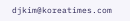djkim@koreatimes.com